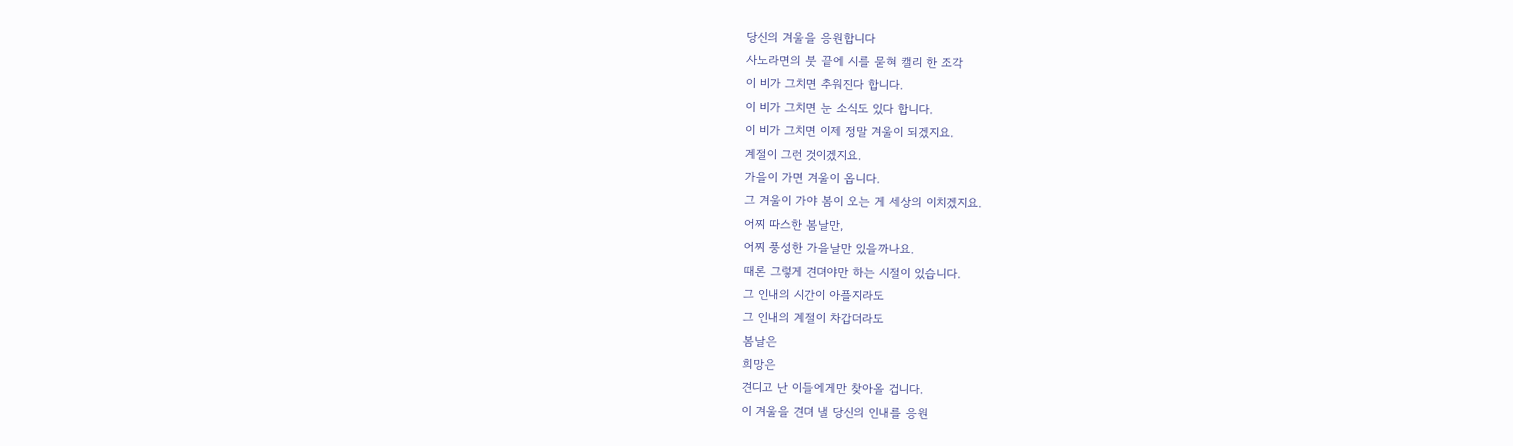당신의 겨울을 응원합니다
사노라면의 붓 끝에 시를 묻혀 캘리 한 조각
이 비가 그치면 추워진다 합니다.
이 비가 그치면 눈 소식도 있다 합니다.
이 비가 그치면 이제 정말 겨울이 되겠지요.
계절이 그런 것이겠지요.
가을이 가면 겨울이 옵니다.
그 겨울이 가야 봄이 오는 게 세상의 이치겠지요.
어찌 따스한 봄날만,
어찌 풍성한 가을날만 있을까나요.
때론 그렇게 견뎌야만 하는 시절이 있습니다.
그 인내의 시간이 아플지라도
그 인내의 계절이 차갑더라도
봄날은
희망은
견디고 난 이들에게만 찾아올 겁니다.
이 겨울을 견뎌 낼 당신의 인내를 응원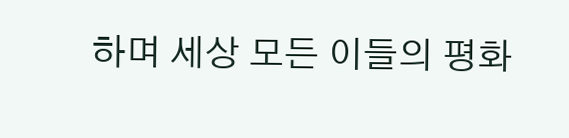하며 세상 모든 이들의 평화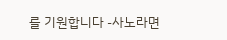를 기원합니다 -사노라면